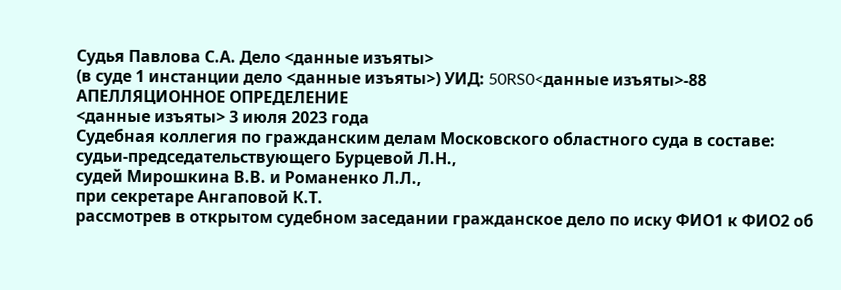Судья Павлова С.А. Дело <данные изъяты>
(в суде 1 инстанции дело <данные изъяты>) УИД: 50RS0<данные изъяты>-88
АПЕЛЛЯЦИОННОЕ ОПРЕДЕЛЕНИЕ
<данные изъяты> 3 июля 2023 года
Судебная коллегия по гражданским делам Московского областного суда в составе:
судьи-председательствующего Бурцевой Л.Н.,
судей Мирошкина В.В. и Романенко Л.Л.,
при секретаре Ангаповой К.Т.
рассмотрев в открытом судебном заседании гражданское дело по иску ФИО1 к ФИО2 об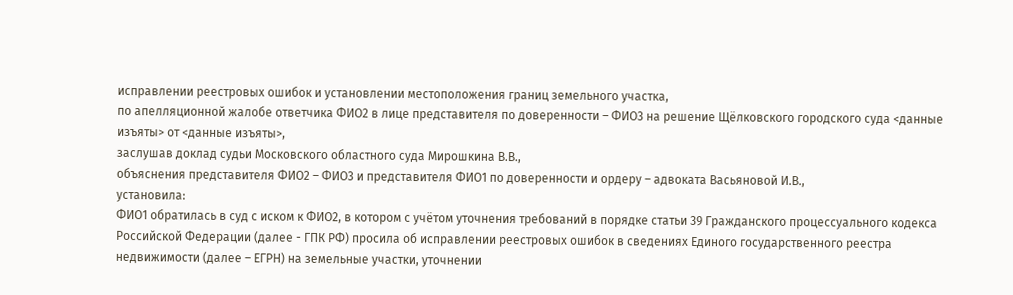исправлении реестровых ошибок и установлении местоположения границ земельного участка,
по апелляционной жалобе ответчика ФИО2 в лице представителя по доверенности – ФИО3 на решение Щёлковского городского суда <данные изъяты> от <данные изъяты>,
заслушав доклад судьи Московского областного суда Мирошкина В.В.,
объяснения представителя ФИО2 – ФИО3 и представителя ФИО1 по доверенности и ордеру – адвоката Васьяновой И.В.,
установила:
ФИО1 обратилась в суд с иском к ФИО2, в котором с учётом уточнения требований в порядке статьи 39 Гражданского процессуального кодекса Российской Федерации (далее - ГПК РФ) просила об исправлении реестровых ошибок в сведениях Единого государственного реестра недвижимости (далее – ЕГРН) на земельные участки, уточнении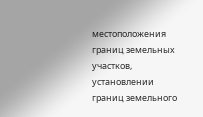местоположения границ земельных участков, установлении границ земельного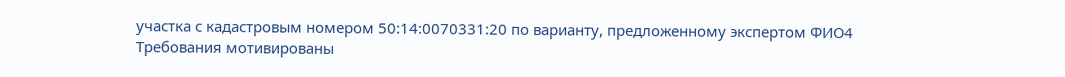участка с кадастровым номером 50:14:0070331:20 по варианту, предложенному экспертом ФИО4
Требования мотивированы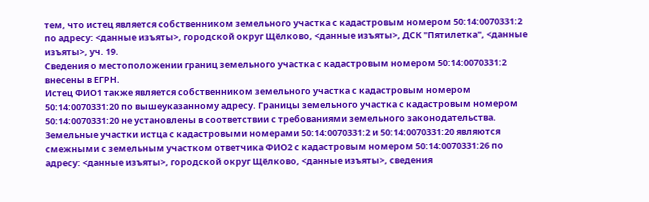тем, что истец является собственником земельного участка с кадастровым номером 50:14:0070331:2 по адресу: <данные изъяты>, городской округ Щёлково, <данные изъяты>, ДСК "Пятилетка", <данные изъяты>, уч. 19.
Сведения о местоположении границ земельного участка с кадастровым номером 50:14:0070331:2 внесены в ЕГРН.
Истец ФИО1 также является собственником земельного участка с кадастровым номером 50:14:0070331:20 по вышеуказанному адресу. Границы земельного участка с кадастровым номером 50:14:0070331:20 не установлены в соответствии с требованиями земельного законодательства.
Земельные участки истца с кадастровыми номерами 50:14:0070331:2 и 50:14:0070331:20 являются смежными с земельным участком ответчика ФИО2 с кадастровым номером 50:14:0070331:26 по адресу: <данные изъяты>, городской округ Щёлково, <данные изъяты>, сведения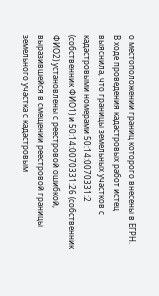о местоположении границ которого внесены в ЕГРН.
В ходе проведения кадастровых работ истец выяснила, что границы земельных участков с кадастровыми номерами 50:14:0070331:2 (собственник ФИО1) и 50:14:0070331:26 (собственник ФИО2) установлены с реестровой ошибкой, выразившейся в смещении реестровой границы земельного участка с кадастровым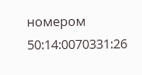номером 50:14:0070331:26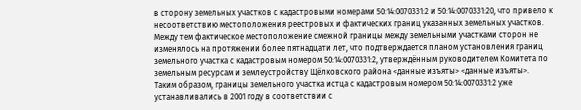в сторону земельных участков с кадастровыми номерами 50:14:0070331:2 и 50:14:0070331:20, что привело к несоответствию местоположения реестровых и фактических границ указанных земельных участков.
Между тем фактическое местоположение смежной границы между земельными участками сторон не изменялось на протяжении более пятнадцати лет, что подтверждается планом установления границ земельного участка с кадастровым номером 50:14:0070331:2, утверждённым руководителем Комитета по земельным ресурсам и землеустройству Щёлковского района <данные изъяты> <данные изъяты>.
Таким образом, границы земельного участка истца с кадастровым номером 50:14:0070331:2 уже устанавливались в 2001 году в соответствии с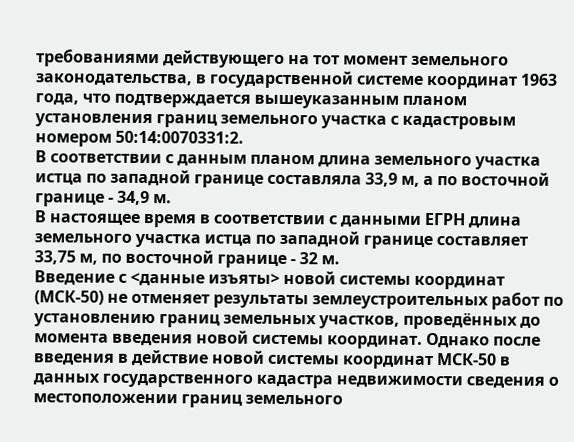требованиями действующего на тот момент земельного законодательства, в государственной системе координат 1963 года, что подтверждается вышеуказанным планом установления границ земельного участка с кадастровым номером 50:14:0070331:2.
В соответствии с данным планом длина земельного участка истца по западной границе составляла 33,9 м, а по восточной границе - 34,9 м.
В настоящее время в соответствии с данными ЕГРН длина земельного участка истца по западной границе составляет 33,75 м, по восточной границе - 32 м.
Введение с <данные изъяты> новой системы координат (МСК-50) не отменяет результаты землеустроительных работ по установлению границ земельных участков, проведённых до момента введения новой системы координат. Однако после введения в действие новой системы координат МСК-50 в данных государственного кадастра недвижимости сведения о местоположении границ земельного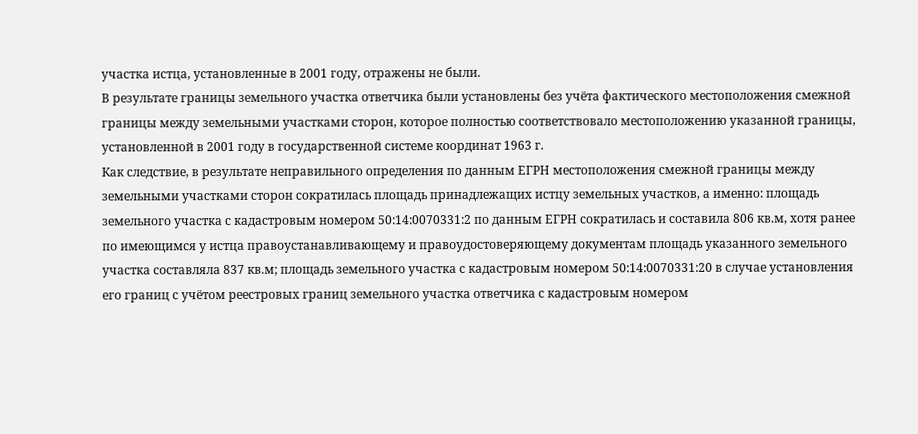участка истца, установленные в 2001 году, отражены не были.
В результате границы земельного участка ответчика были установлены без учёта фактического местоположения смежной границы между земельными участками сторон, которое полностью соответствовало местоположению указанной границы, установленной в 2001 году в государственной системе координат 1963 г.
Как следствие, в результате неправильного определения по данным ЕГРН местоположения смежной границы между земельными участками сторон сократилась площадь принадлежащих истцу земельных участков, а именно: площадь земельного участка с кадастровым номером 50:14:0070331:2 по данным ЕГРН сократилась и составила 806 кв.м, хотя ранее по имеющимся у истца правоустанавливающему и правоудостоверяющему документам площадь указанного земельного участка составляла 837 кв.м; площадь земельного участка с кадастровым номером 50:14:0070331:20 в случае установления его границ с учётом реестровых границ земельного участка ответчика с кадастровым номером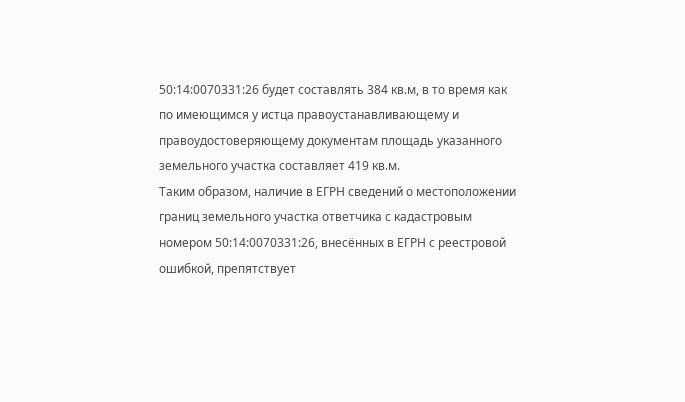50:14:0070331:26 будет составлять 384 кв.м, в то время как по имеющимся у истца правоустанавливающему и правоудостоверяющему документам площадь указанного земельного участка составляет 419 кв.м.
Таким образом, наличие в ЕГРН сведений о местоположении границ земельного участка ответчика с кадастровым номером 50:14:0070331:26, внесённых в ЕГРН с реестровой ошибкой, препятствует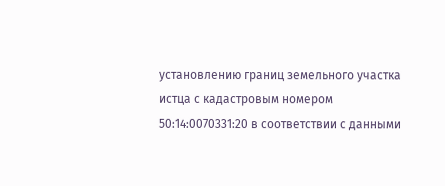установлению границ земельного участка истца с кадастровым номером 50:14:0070331:20 в соответствии с данными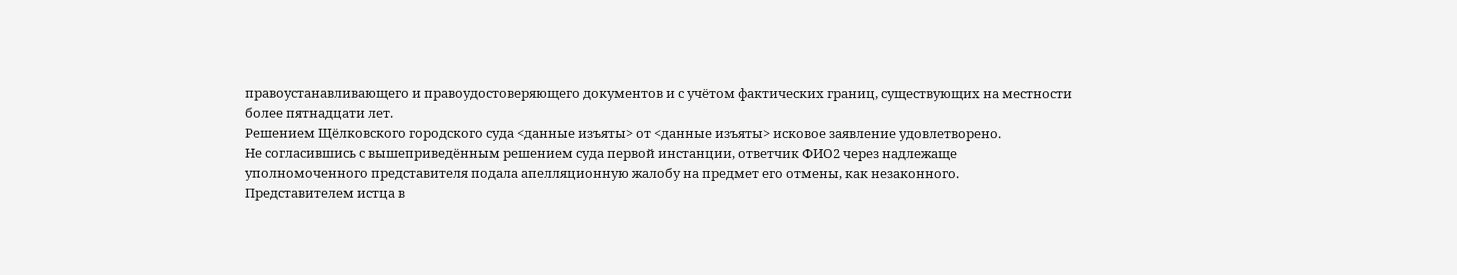правоустанавливающего и правоудостоверяющего документов и с учётом фактических границ, существующих на местности более пятнадцати лет.
Решением Щёлковского городского суда <данные изъяты> от <данные изъяты> исковое заявление удовлетворено.
Не согласившись с вышеприведённым решением суда первой инстанции, ответчик ФИО2 через надлежаще уполномоченного представителя подала апелляционную жалобу на предмет его отмены, как незаконного.
Представителем истца в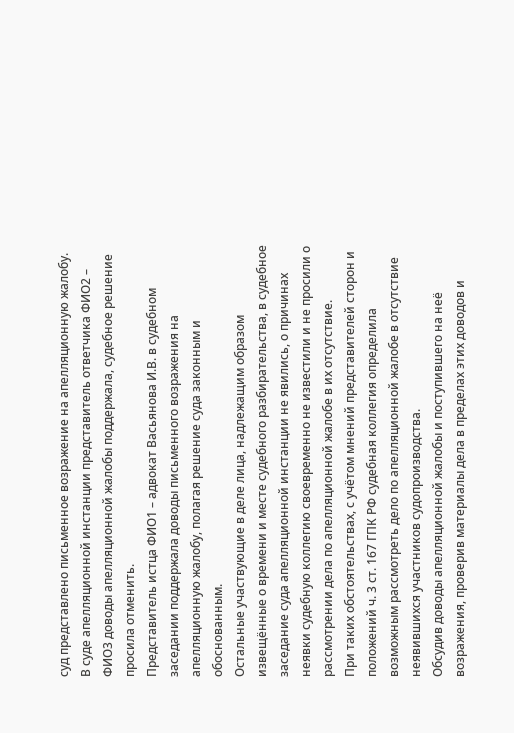суд представлено письменное возражение на апелляционную жалобу.
В суде апелляционной инстанции представитель ответчика ФИО2 – ФИО3 доводы апелляционной жалобы поддержала, судебное решение просила отменить.
Представитель истца ФИО1 – адвокат Васьянова И.В. в судебном заседании поддержала доводы письменного возражения на апелляционную жалобу, полагая решение суда законным и обоснованным.
Остальные участвующие в деле лица, надлежащим образом извещённые о времени и месте судебного разбирательства, в судебное заседание суда апелляционной инстанции не явились, о причинах неявки судебную коллегию своевременно не известили и не просили о рассмотрении дела по апелляционной жалобе в их отсутствие.
При таких обстоятельствах, с учётом мнений представителей сторон и положений ч. 3 ст. 167 ГПК РФ судебная коллегия определила возможным рассмотреть дело по апелляционной жалобе в отсутствие неявившихся участников судопроизводства.
Обсудив доводы апелляционной жалобы и поступившего на неё возражения, проверив материалы дела в пределах этих доводов и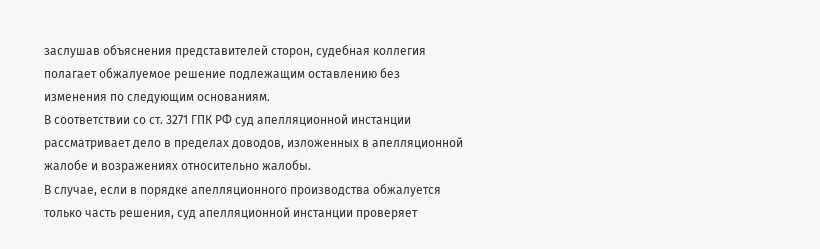заслушав объяснения представителей сторон, судебная коллегия полагает обжалуемое решение подлежащим оставлению без изменения по следующим основаниям.
В соответствии со ст. 3271 ГПК РФ суд апелляционной инстанции рассматривает дело в пределах доводов, изложенных в апелляционной жалобе и возражениях относительно жалобы.
В случае, если в порядке апелляционного производства обжалуется только часть решения, суд апелляционной инстанции проверяет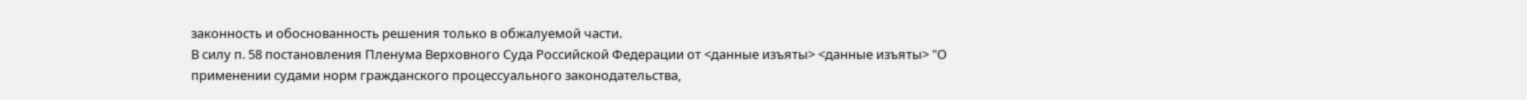законность и обоснованность решения только в обжалуемой части.
В силу п. 58 постановления Пленума Верховного Суда Российской Федерации от <данные изъяты> <данные изъяты> "О применении судами норм гражданского процессуального законодательства,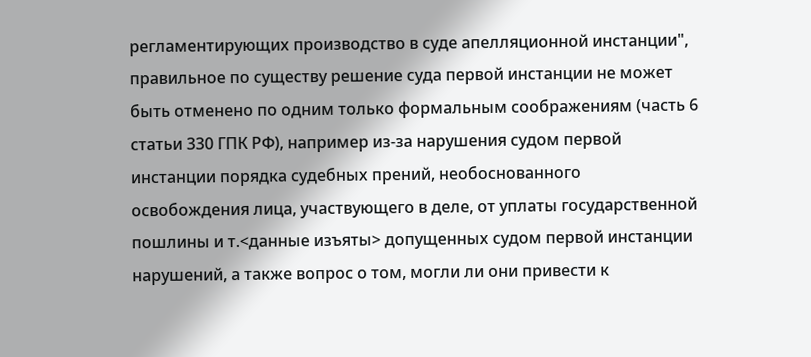регламентирующих производство в суде апелляционной инстанции", правильное по существу решение суда первой инстанции не может быть отменено по одним только формальным соображениям (часть 6 статьи 330 ГПК РФ), например из-за нарушения судом первой инстанции порядка судебных прений, необоснованного освобождения лица, участвующего в деле, от уплаты государственной пошлины и т.<данные изъяты> допущенных судом первой инстанции нарушений, а также вопрос о том, могли ли они привести к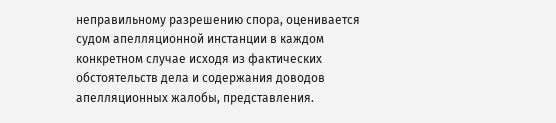неправильному разрешению спора, оценивается судом апелляционной инстанции в каждом конкретном случае исходя из фактических обстоятельств дела и содержания доводов апелляционных жалобы, представления.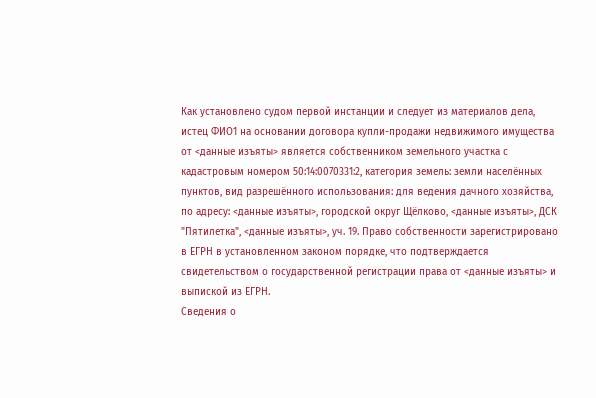Как установлено судом первой инстанции и следует из материалов дела, истец ФИО1 на основании договора купли-продажи недвижимого имущества от <данные изъяты> является собственником земельного участка с кадастровым номером 50:14:0070331:2, категория земель: земли населённых пунктов, вид разрешённого использования: для ведения дачного хозяйства, по адресу: <данные изъяты>, городской округ Щёлково, <данные изъяты>, ДСК "Пятилетка", <данные изъяты>, уч. 19. Право собственности зарегистрировано в ЕГРН в установленном законом порядке, что подтверждается свидетельством о государственной регистрации права от <данные изъяты> и выпиской из ЕГРН.
Сведения о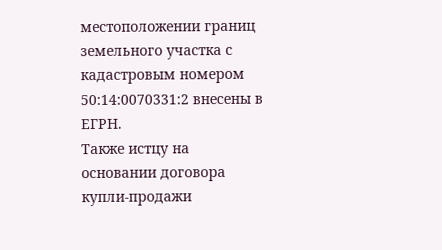местоположении границ земельного участка с кадастровым номером 50:14:0070331:2 внесены в ЕГРН.
Также истцу на основании договора купли-продажи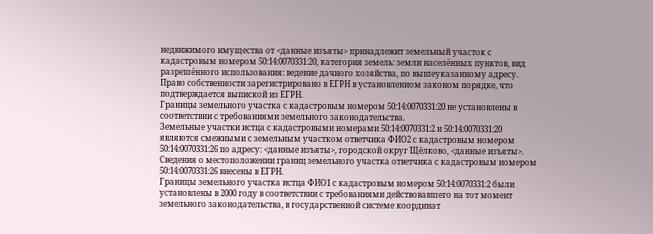недвижимого имущества от <данные изъяты> принадлежит земельный участок с кадастровым номером 50:14:0070331:20, категория земель: земли населённых пунктов, вид разрешённого использования: ведение дачного хозяйства, по вышеуказанному адресу. Право собственности зарегистрировано в ЕГРН в установленном законом порядке, что подтверждается выпиской из ЕГРН.
Границы земельного участка с кадастровым номером 50:14:0070331:20 не установлены в соответствии с требованиями земельного законодательства.
Земельные участки истца с кадастровыми номерами 50:14:0070331:2 и 50:14:0070331:20 являются смежными с земельным участком ответчика ФИО2 с кадастровым номером 50:14:0070331:26 по адресу: <данные изъяты>, городской округ Щёлково, <данные изъяты>. Сведения о местоположении границ земельного участка ответчика с кадастровым номером 50:14:0070331:26 внесены в ЕГРН.
Границы земельного участка истца ФИО1 с кадастровым номером 50:14:0070331:2 были установлены в 2000 году в соответствии с требованиями действовавшего на тот момент земельного законодательства, в государственной системе координат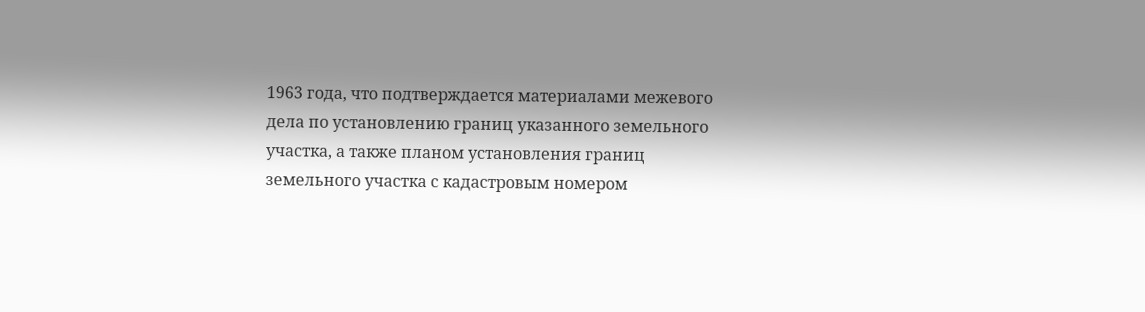1963 года, что подтверждается материалами межевого дела по установлению границ указанного земельного участка, а также планом установления границ земельного участка с кадастровым номером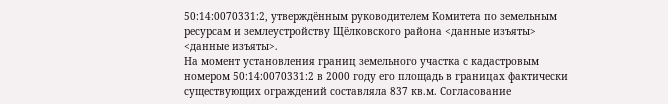50:14:0070331:2, утверждённым руководителем Комитета по земельным ресурсам и землеустройству Щёлковского района <данные изъяты> <данные изъяты>.
На момент установления границ земельного участка с кадастровым номером 50:14:0070331:2 в 2000 году его площадь в границах фактически существующих ограждений составляла 837 кв.м. Согласование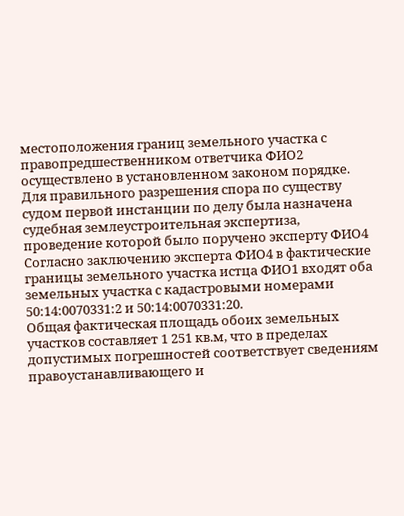местоположения границ земельного участка с правопредшественником ответчика ФИО2 осуществлено в установленном законом порядке.
Для правильного разрешения спора по существу судом первой инстанции по делу была назначена судебная землеустроительная экспертиза, проведение которой было поручено эксперту ФИО4
Согласно заключению эксперта ФИО4 в фактические границы земельного участка истца ФИО1 входят оба земельных участка с кадастровыми номерами 50:14:0070331:2 и 50:14:0070331:20.
Общая фактическая площадь обоих земельных участков составляет 1 251 кв.м, что в пределах допустимых погрешностей соответствует сведениям правоустанавливающего и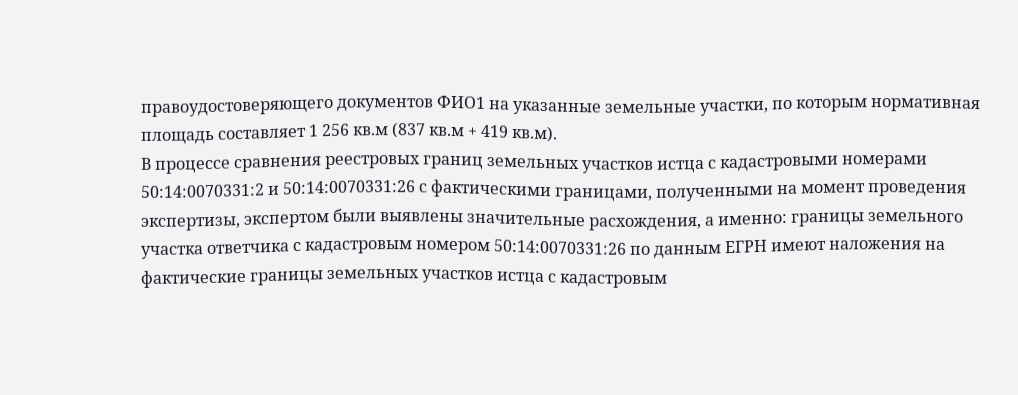правоудостоверяющего документов ФИО1 на указанные земельные участки, по которым нормативная площадь составляет 1 256 кв.м (837 кв.м + 419 кв.м).
В процессе сравнения реестровых границ земельных участков истца с кадастровыми номерами 50:14:0070331:2 и 50:14:0070331:26 с фактическими границами, полученными на момент проведения экспертизы, экспертом были выявлены значительные расхождения, а именно: границы земельного участка ответчика с кадастровым номером 50:14:0070331:26 по данным ЕГРН имеют наложения на фактические границы земельных участков истца с кадастровым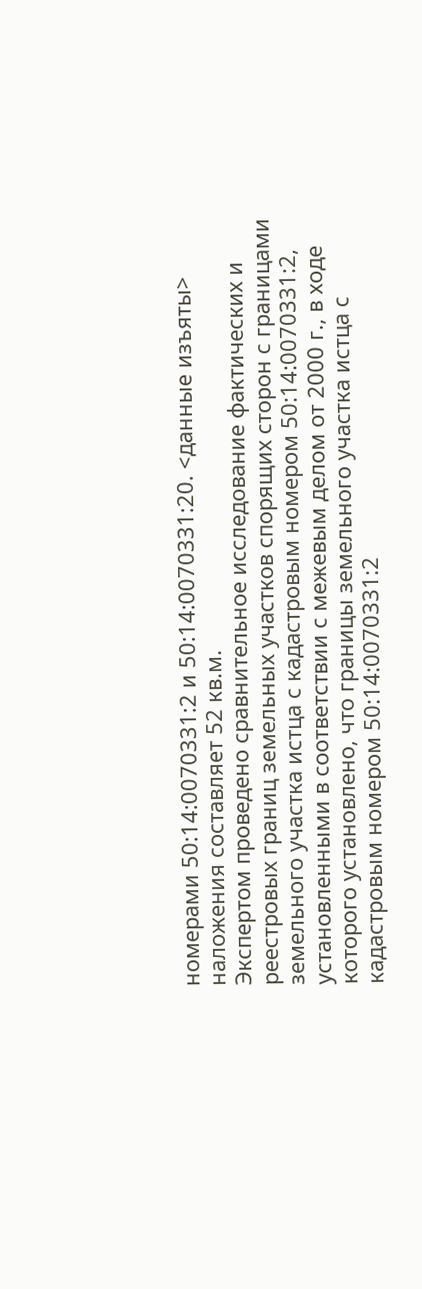номерами 50:14:0070331:2 и 50:14:0070331:20. <данные изъяты> наложения составляет 52 кв.м.
Экспертом проведено сравнительное исследование фактических и реестровых границ земельных участков спорящих сторон с границами земельного участка истца с кадастровым номером 50:14:0070331:2, установленными в соответствии с межевым делом от 2000 г., в ходе которого установлено, что границы земельного участка истца с кадастровым номером 50:14:0070331:2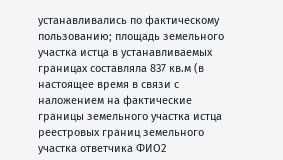устанавливались по фактическому пользованию; площадь земельного участка истца в устанавливаемых границах составляла 837 кв.м (в настоящее время в связи с наложением на фактические границы земельного участка истца реестровых границ земельного участка ответчика ФИО2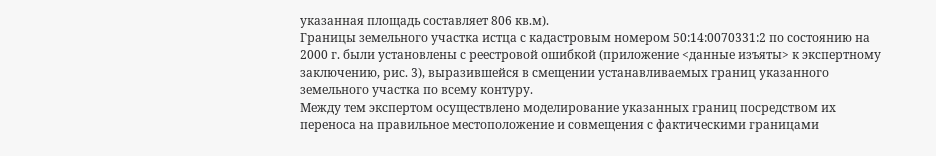указанная площадь составляет 806 кв.м).
Границы земельного участка истца с кадастровым номером 50:14:0070331:2 по состоянию на 2000 г. были установлены с реестровой ошибкой (приложение <данные изъяты> к экспертному заключению, рис. 3), выразившейся в смещении устанавливаемых границ указанного земельного участка по всему контуру.
Между тем экспертом осуществлено моделирование указанных границ посредством их переноса на правильное местоположение и совмещения с фактическими границами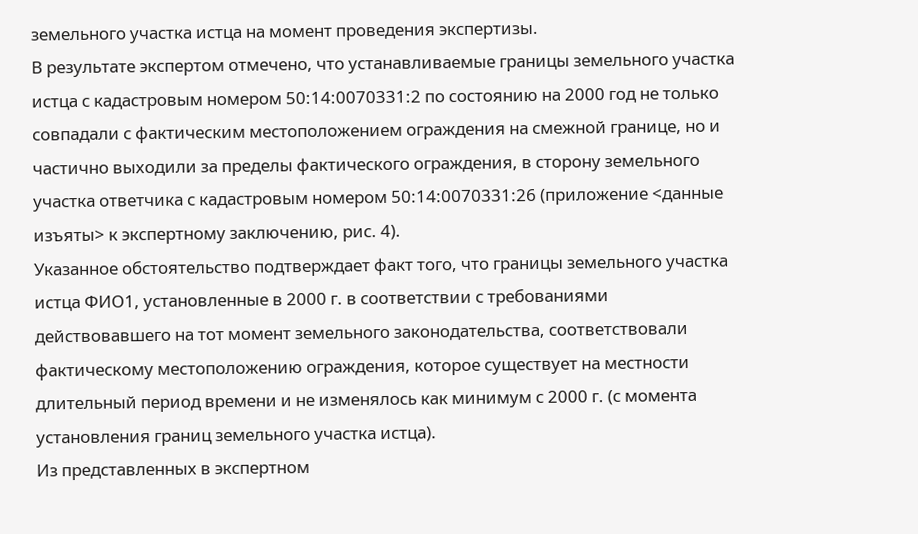земельного участка истца на момент проведения экспертизы.
В результате экспертом отмечено, что устанавливаемые границы земельного участка истца с кадастровым номером 50:14:0070331:2 по состоянию на 2000 год не только совпадали с фактическим местоположением ограждения на смежной границе, но и частично выходили за пределы фактического ограждения, в сторону земельного участка ответчика с кадастровым номером 50:14:0070331:26 (приложение <данные изъяты> к экспертному заключению, рис. 4).
Указанное обстоятельство подтверждает факт того, что границы земельного участка истца ФИО1, установленные в 2000 г. в соответствии с требованиями действовавшего на тот момент земельного законодательства, соответствовали фактическому местоположению ограждения, которое существует на местности длительный период времени и не изменялось как минимум с 2000 г. (с момента установления границ земельного участка истца).
Из представленных в экспертном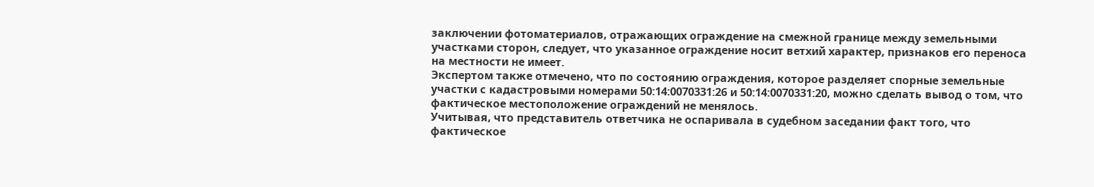заключении фотоматериалов, отражающих ограждение на смежной границе между земельными участками сторон, следует, что указанное ограждение носит ветхий характер, признаков его переноса на местности не имеет.
Экспертом также отмечено, что по состоянию ограждения, которое разделяет спорные земельные участки с кадастровыми номерами 50:14:0070331:26 и 50:14:0070331:20, можно сделать вывод о том, что фактическое местоположение ограждений не менялось.
Учитывая, что представитель ответчика не оспаривала в судебном заседании факт того, что фактическое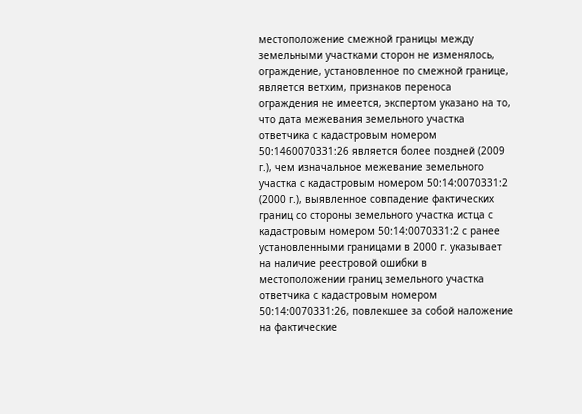местоположение смежной границы между земельными участками сторон не изменялось, ограждение, установленное по смежной границе, является ветхим, признаков переноса ограждения не имеется, экспертом указано на то, что дата межевания земельного участка ответчика с кадастровым номером 50:1460070331:26 является более поздней (2009 г.), чем изначальное межевание земельного участка с кадастровым номером 50:14:0070331:2 (2000 г.), выявленное совпадение фактических границ со стороны земельного участка истца с кадастровым номером 50:14:0070331:2 с ранее установленными границами в 2000 г. указывает на наличие реестровой ошибки в местоположении границ земельного участка ответчика с кадастровым номером 50:14:0070331:26, повлекшее за собой наложение на фактические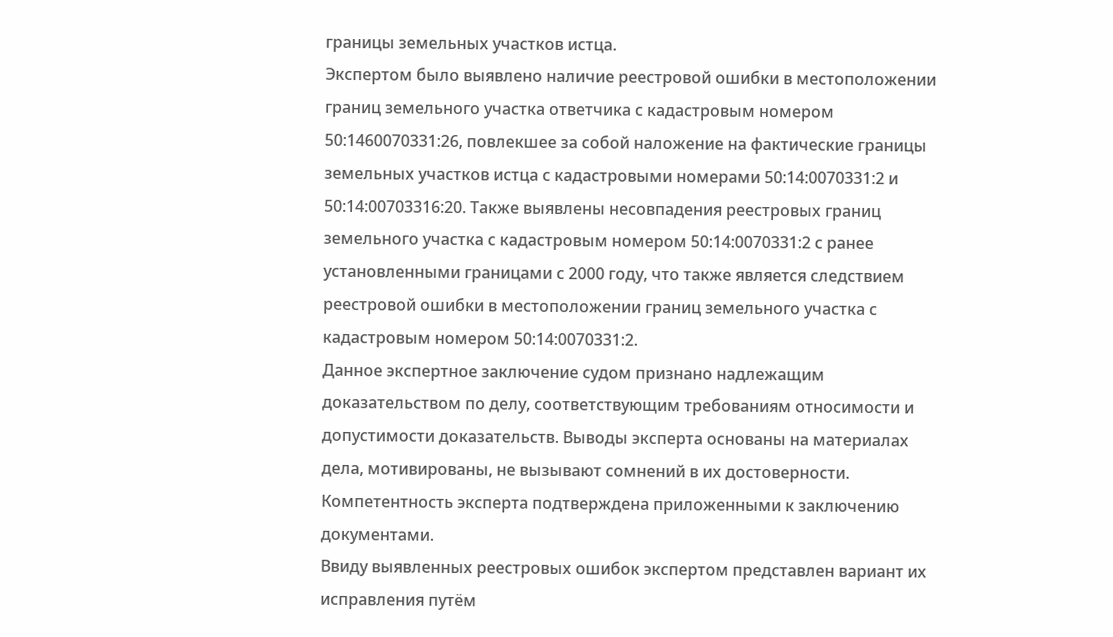границы земельных участков истца.
Экспертом было выявлено наличие реестровой ошибки в местоположении границ земельного участка ответчика с кадастровым номером 50:1460070331:26, повлекшее за собой наложение на фактические границы земельных участков истца с кадастровыми номерами 50:14:0070331:2 и 50:14:00703316:20. Также выявлены несовпадения реестровых границ земельного участка с кадастровым номером 50:14:0070331:2 с ранее установленными границами с 2000 году, что также является следствием реестровой ошибки в местоположении границ земельного участка с кадастровым номером 50:14:0070331:2.
Данное экспертное заключение судом признано надлежащим доказательством по делу, соответствующим требованиям относимости и допустимости доказательств. Выводы эксперта основаны на материалах дела, мотивированы, не вызывают сомнений в их достоверности. Компетентность эксперта подтверждена приложенными к заключению документами.
Ввиду выявленных реестровых ошибок экспертом представлен вариант их исправления путём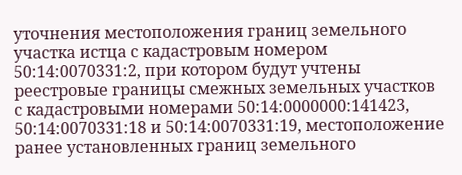уточнения местоположения границ земельного участка истца с кадастровым номером 50:14:0070331:2, при котором будут учтены реестровые границы смежных земельных участков с кадастровыми номерами 50:14:0000000:141423, 50:14:0070331:18 и 50:14:0070331:19, местоположение ранее установленных границ земельного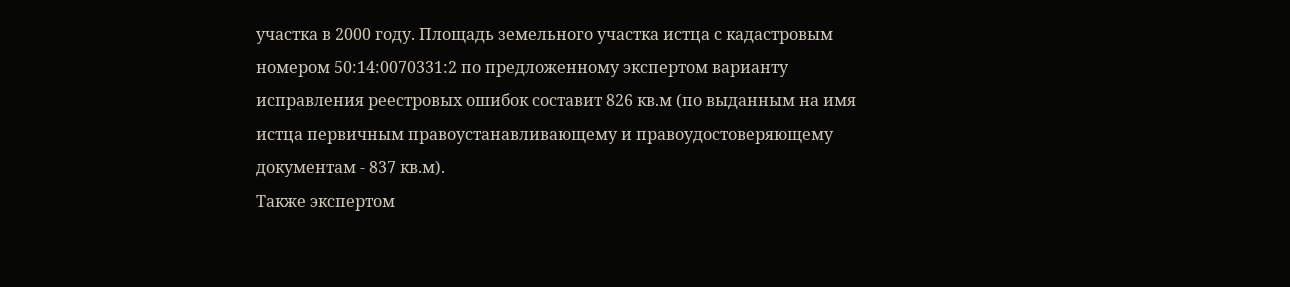участка в 2000 году. Площадь земельного участка истца с кадастровым номером 50:14:0070331:2 по предложенному экспертом варианту исправления реестровых ошибок составит 826 кв.м (по выданным на имя истца первичным правоустанавливающему и правоудостоверяющему документам - 837 кв.м).
Также экспертом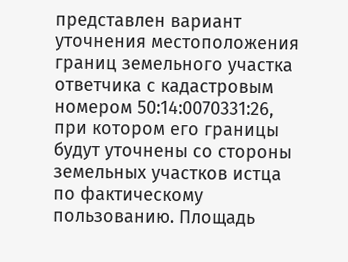представлен вариант уточнения местоположения границ земельного участка ответчика с кадастровым номером 50:14:0070331:26, при котором его границы будут уточнены со стороны земельных участков истца по фактическому пользованию. Площадь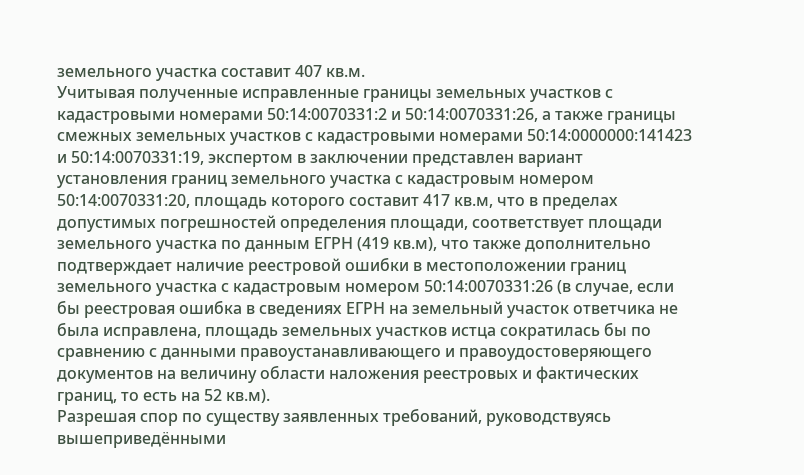земельного участка составит 407 кв.м.
Учитывая полученные исправленные границы земельных участков с кадастровыми номерами 50:14:0070331:2 и 50:14:0070331:26, а также границы смежных земельных участков с кадастровыми номерами 50:14:0000000:141423 и 50:14:0070331:19, экспертом в заключении представлен вариант установления границ земельного участка с кадастровым номером 50:14:0070331:20, площадь которого составит 417 кв.м, что в пределах допустимых погрешностей определения площади, соответствует площади земельного участка по данным ЕГРН (419 кв.м), что также дополнительно подтверждает наличие реестровой ошибки в местоположении границ земельного участка с кадастровым номером 50:14:0070331:26 (в случае, если бы реестровая ошибка в сведениях ЕГРН на земельный участок ответчика не была исправлена, площадь земельных участков истца сократилась бы по сравнению с данными правоустанавливающего и правоудостоверяющего документов на величину области наложения реестровых и фактических границ, то есть на 52 кв.м).
Разрешая спор по существу заявленных требований, руководствуясь вышеприведёнными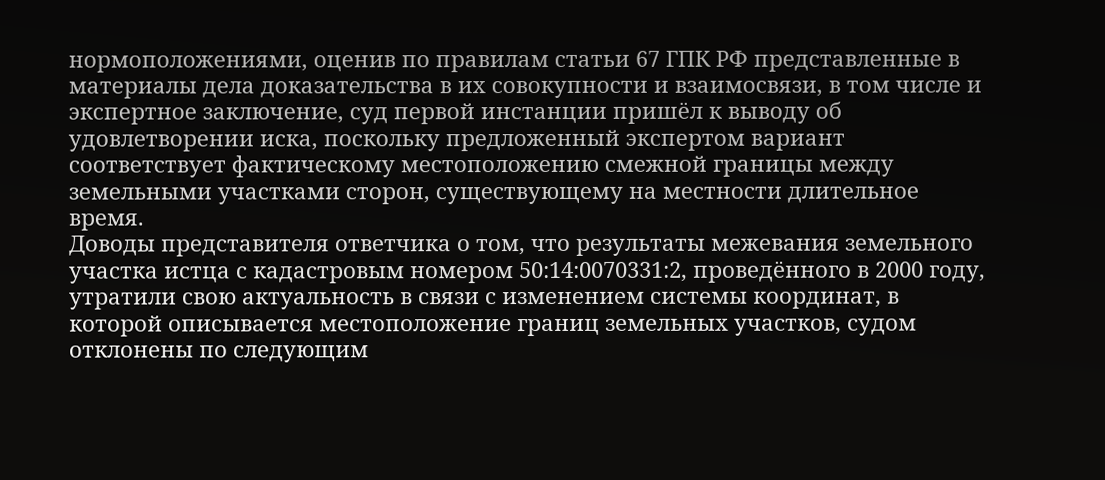нормоположениями, оценив по правилам статьи 67 ГПК РФ представленные в материалы дела доказательства в их совокупности и взаимосвязи, в том числе и экспертное заключение, суд первой инстанции пришёл к выводу об удовлетворении иска, поскольку предложенный экспертом вариант соответствует фактическому местоположению смежной границы между земельными участками сторон, существующему на местности длительное время.
Доводы представителя ответчика о том, что результаты межевания земельного участка истца с кадастровым номером 50:14:0070331:2, проведённого в 2000 году, утратили свою актуальность в связи с изменением системы координат, в которой описывается местоположение границ земельных участков, судом отклонены по следующим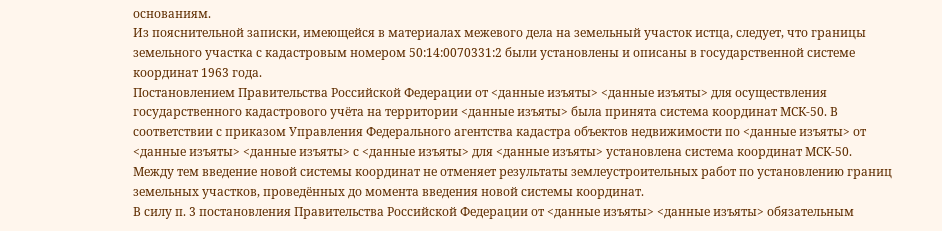основаниям.
Из пояснительной записки, имеющейся в материалах межевого дела на земельный участок истца, следует, что границы земельного участка с кадастровым номером 50:14:0070331:2 были установлены и описаны в государственной системе координат 1963 года.
Постановлением Правительства Российской Федерации от <данные изъяты> <данные изъяты> для осуществления государственного кадастрового учёта на территории <данные изъяты> была принята система координат МСК-50. В соответствии с приказом Управления Федерального агентства кадастра объектов недвижимости по <данные изъяты> от <данные изъяты> <данные изъяты> с <данные изъяты> для <данные изъяты> установлена система координат МСК-50.
Между тем введение новой системы координат не отменяет результаты землеустроительных работ по установлению границ земельных участков, проведённых до момента введения новой системы координат.
В силу п. 3 постановления Правительства Российской Федерации от <данные изъяты> <данные изъяты> обязательным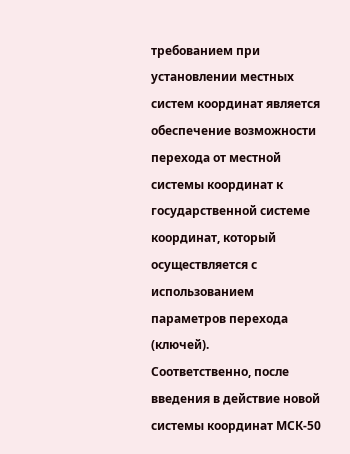требованием при установлении местных систем координат является обеспечение возможности перехода от местной системы координат к государственной системе координат, который осуществляется с использованием параметров перехода (ключей).
Соответственно, после введения в действие новой системы координат МСК-50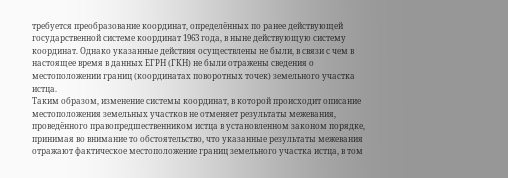требуется преобразование координат, определённых по ранее действующей государственной системе координат 1963 года, в ныне действующую систему координат. Однако указанные действия осуществлены не были, в связи с чем в настоящее время в данных ЕГРН (ГКН) не были отражены сведения о местоположении границ (координатах поворотных точек) земельного участка истца.
Таким образом, изменение системы координат, в которой происходит описание местоположения земельных участков не отменяет результаты межевания, проведённого правопредшественником истца в установленном законом порядке, принимая во внимание то обстоятельство, что указанные результаты межевания отражают фактическое местоположение границ земельного участка истца, в том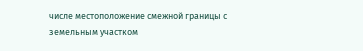числе местоположение смежной границы с земельным участком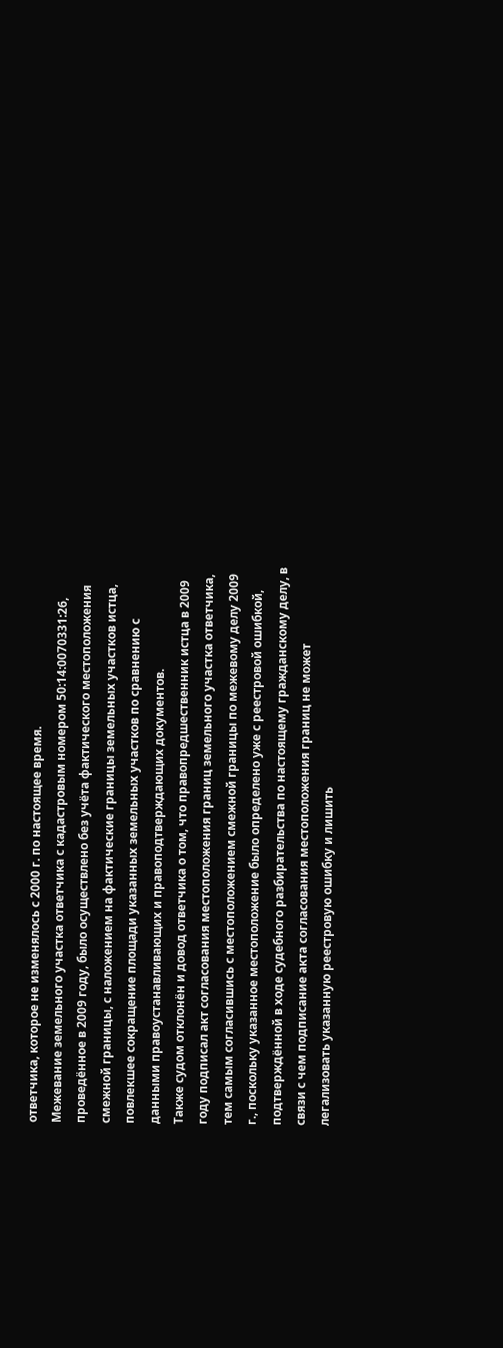ответчика, которое не изменялось с 2000 г. по настоящее время.
Межевание земельного участка ответчика с кадастровым номером 50:14:0070331:26, проведённое в 2009 году, было осуществлено без учёта фактического местоположения смежной границы, с наложением на фактические границы земельных участков истца, повлекшее сокращение площади указанных земельных участков по сравнению с данными правоустанавливающих и правоподтверждающих документов.
Также судом отклонён и довод ответчика о том, что правопредшественник истца в 2009 году подписал акт согласования местоположения границ земельного участка ответчика, тем самым согласившись с местоположением смежной границы по межевому делу 2009 г., поскольку указанное местоположение было определено уже с реестровой ошибкой, подтверждённой в ходе судебного разбирательства по настоящему гражданскому делу, в связи с чем подписание акта согласования местоположения границ не может легализовать указанную реестровую ошибку и лишить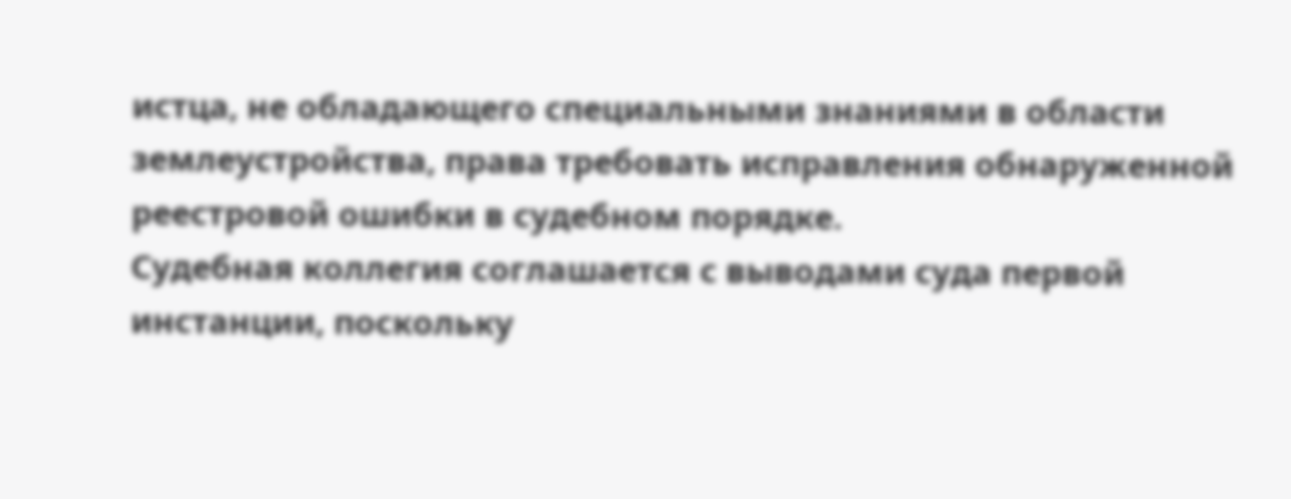истца, не обладающего специальными знаниями в области землеустройства, права требовать исправления обнаруженной реестровой ошибки в судебном порядке.
Судебная коллегия соглашается с выводами суда первой инстанции, поскольку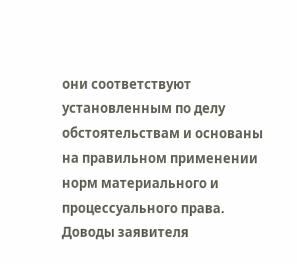они соответствуют установленным по делу обстоятельствам и основаны на правильном применении норм материального и процессуального права.
Доводы заявителя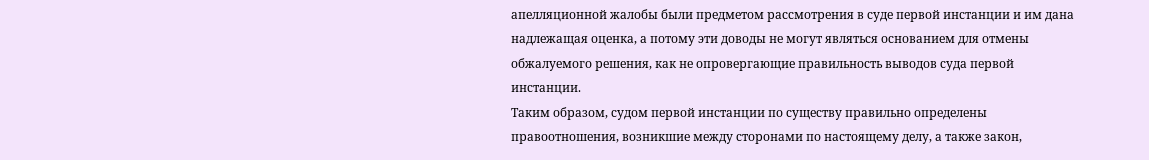апелляционной жалобы были предметом рассмотрения в суде первой инстанции и им дана надлежащая оценка, а потому эти доводы не могут являться основанием для отмены обжалуемого решения, как не опровергающие правильность выводов суда первой инстанции.
Таким образом, судом первой инстанции по существу правильно определены правоотношения, возникшие между сторонами по настоящему делу, а также закон,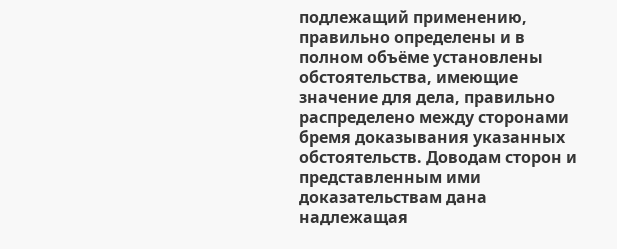подлежащий применению, правильно определены и в полном объёме установлены обстоятельства, имеющие значение для дела, правильно распределено между сторонами бремя доказывания указанных обстоятельств. Доводам сторон и представленным ими доказательствам дана надлежащая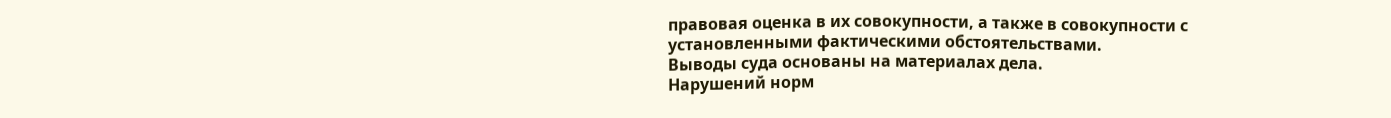правовая оценка в их совокупности, а также в совокупности с установленными фактическими обстоятельствами.
Выводы суда основаны на материалах дела.
Нарушений норм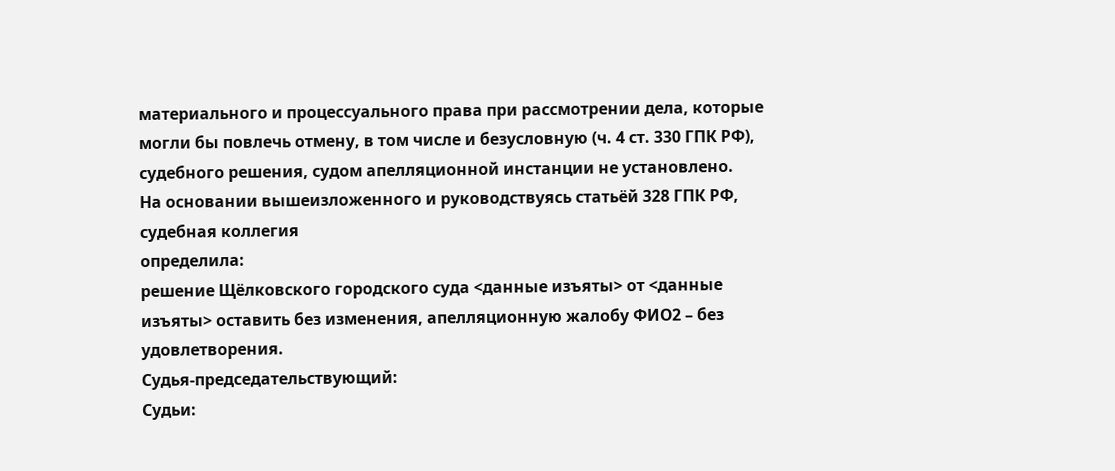материального и процессуального права при рассмотрении дела, которые могли бы повлечь отмену, в том числе и безусловную (ч. 4 ст. 330 ГПК РФ), судебного решения, судом апелляционной инстанции не установлено.
На основании вышеизложенного и руководствуясь статьёй 328 ГПК РФ, судебная коллегия
определила:
решение Щёлковского городского суда <данные изъяты> от <данные изъяты> оставить без изменения, апелляционную жалобу ФИО2 – без удовлетворения.
Судья-председательствующий:
Судьи: